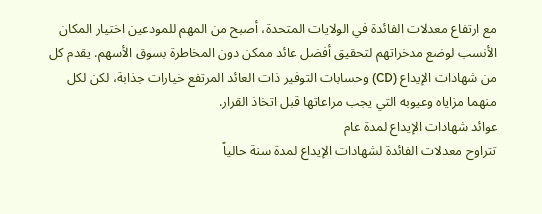مع ارتفاع معدلات الفائدة في الولايات المتحدة، أصبح من المهم للمودعين اختيار المكان الأنسب لوضع مدخراتهم لتحقيق أفضل عائد ممكن دون المخاطرة بسوق الأسهم. يقدم كل من شهادات الإيداع (CD) وحسابات التوفير ذات العائد المرتفع خيارات جذابة، لكن لكل منهما مزاياه وعيوبه التي يجب مراعاتها قبل اتخاذ القرار.
عوائد شهادات الإيداع لمدة عام
تتراوح معدلات الفائدة لشهادات الإيداع لمدة سنة حالياً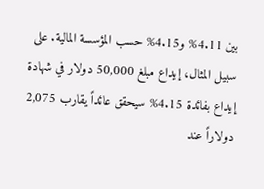بين 4.11% و4.15% حسب المؤسسة المالية. على سبيل المثال، إيداع مبلغ 50,000 دولار في شهادة إيداع بفائدة 4.15% سيحقق عائداً يقارب 2,075 دولاراً عند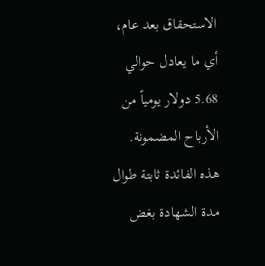الاستحقاق بعد عام، أي ما يعادل حوالي 5.68 دولار يومياً من الأرباح المضمونة. هذه الفائدة ثابتة طوال مدة الشهادة بغض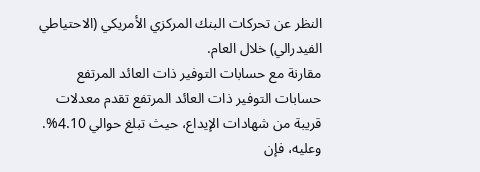النظر عن تحركات البنك المركزي الأمريكي (الاحتياطي الفيدرالي) خلال العام.
مقارنة مع حسابات التوفير ذات العائد المرتفع
حسابات التوفير ذات العائد المرتفع تقدم معدلات قريبة من شهادات الإيداع، حيث تبلغ حوالي 4.10%. وعليه، فإن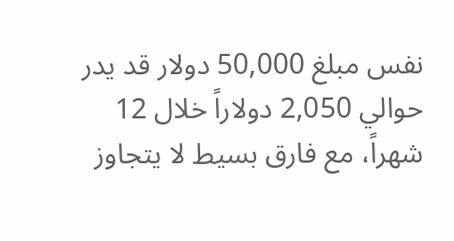نفس مبلغ 50,000 دولار قد يدر حوالي 2,050 دولاراً خلال 12 شهراً، مع فارق بسيط لا يتجاوز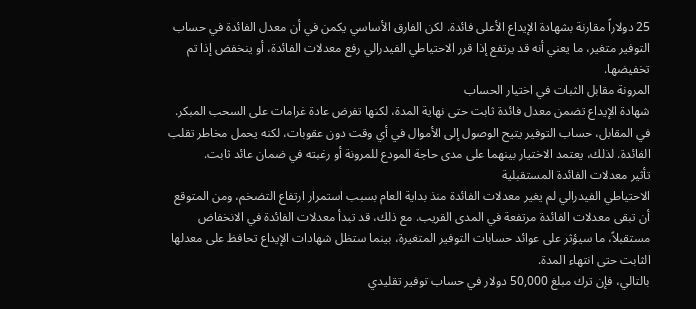25 دولاراً مقارنة بشهادة الإيداع الأعلى فائدة. لكن الفارق الأساسي يكمن في أن معدل الفائدة في حساب التوفير متغير، ما يعني أنه قد يرتفع إذا قرر الاحتياطي الفيدرالي رفع معدلات الفائدة، أو ينخفض إذا تم تخفيضها.
المرونة مقابل الثبات في اختيار الحساب
شهادة الإيداع تضمن معدل فائدة ثابت حتى نهاية المدة، لكنها تفرض عادة غرامات على السحب المبكر. في المقابل، حساب التوفير يتيح الوصول إلى الأموال في أي وقت دون عقوبات، لكنه يحمل مخاطر تقلب الفائدة. لذلك، يعتمد الاختيار بينهما على مدى حاجة المودع للمرونة أو رغبته في ضمان عائد ثابت.
تأثير معدلات الفائدة المستقبلية
الاحتياطي الفيدرالي لم يغير معدلات الفائدة منذ بداية العام بسبب استمرار ارتفاع التضخم، ومن المتوقع أن تبقى معدلات الفائدة مرتفعة في المدى القريب. مع ذلك، قد تبدأ معدلات الفائدة في الانخفاض مستقبلاً، ما سيؤثر على عوائد حسابات التوفير المتغيرة، بينما ستظل شهادات الإيداع تحافظ على معدلها الثابت حتى انتهاء المدة.
بالتالي، فإن ترك مبلغ 50,000 دولار في حساب توفير تقليدي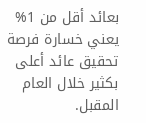بعائد أقل من 1% يعني خسارة فرصة تحقيق عائد أعلى بكثير خلال العام المقبل.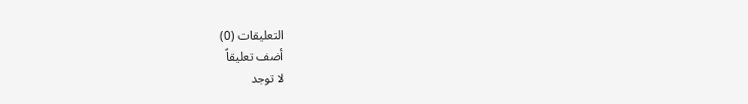التعليقات (0)
أضف تعليقاً
لا توجد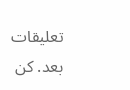تعليقات بعد. كن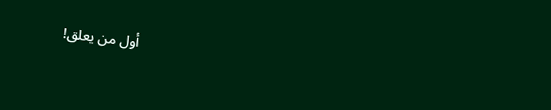أول من يعلق!